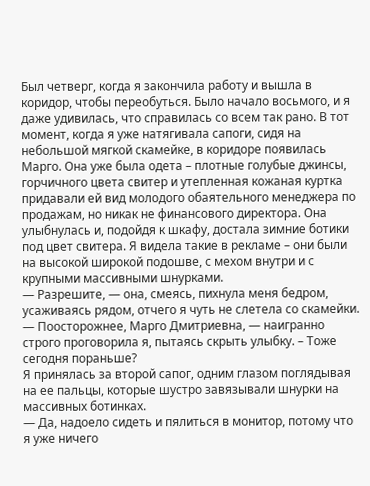Был четверг, когда я закончила работу и вышла в коридор, чтобы переобуться. Было начало восьмого, и я даже удивилась, что справилась со всем так рано. В тот момент, когда я уже натягивала сапоги, сидя на небольшой мягкой скамейке, в коридоре появилась Марго. Она уже была одета – плотные голубые джинсы, горчичного цвета свитер и утепленная кожаная куртка придавали ей вид молодого обаятельного менеджера по продажам, но никак не финансового директора. Она улыбнулась и, подойдя к шкафу, достала зимние ботики под цвет свитера. Я видела такие в рекламе – они были на высокой широкой подошве, с мехом внутри и с крупными массивными шнурками.
— Разрешите, — она, смеясь, пихнула меня бедром, усаживаясь рядом, отчего я чуть не слетела со скамейки.
— Поосторожнее, Марго Дмитриевна, — наигранно строго проговорила я, пытаясь скрыть улыбку. – Тоже сегодня пораньше?
Я принялась за второй сапог, одним глазом поглядывая на ее пальцы, которые шустро завязывали шнурки на массивных ботинках.
— Да, надоело сидеть и пялиться в монитор, потому что я уже ничего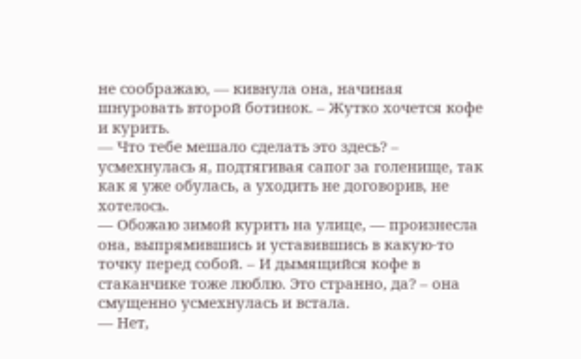не соображаю, — кивнула она, начиная шнуровать второй ботинок. – Жутко хочется кофе и курить.
— Что тебе мешало сделать это здесь? – усмехнулась я, подтягивая сапог за голенище, так как я уже обулась, а уходить не договорив, не хотелось.
— Обожаю зимой курить на улице, — произнесла она, выпрямившись и уставившись в какую-то точку перед собой. – И дымящийся кофе в стаканчике тоже люблю. Это странно, да? – она смущенно усмехнулась и встала.
— Нет,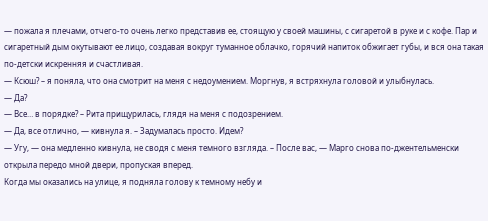— пожала я плечами, отчего-то очень легко представив ее, стоящую у своей машины, с сигаретой в руке и с кофе. Пар и сигаретный дым окутывают ее лицо, создавая вокруг туманное облачко, горячий напиток обжигает губы, и вся она такая по-детски искренняя и счастливая.
— Ксюш? – я поняла, что она смотрит на меня с недоумением. Моргнув, я встряхнула головой и улыбнулась.
— Да?
— Все… в порядке? – Рита прищурилась, глядя на меня с подозрением.
— Да, все отлично, — кивнула я. – Задумалась просто. Идем?
— Угу, — она медленно кивнула, не сводя с меня темного взгляда. – После вас, — Марго снова по-джентельменски открыла передо мной двери, пропуская вперед.
Когда мы оказались на улице, я подняла голову к темному небу и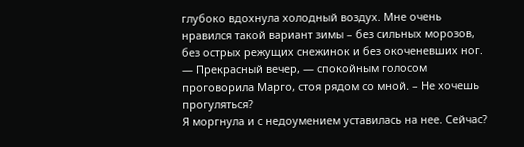глубоко вдохнула холодный воздух. Мне очень нравился такой вариант зимы – без сильных морозов, без острых режущих снежинок и без окоченевших ног.
— Прекрасный вечер, — спокойным голосом проговорила Марго, стоя рядом со мной. – Не хочешь прогуляться?
Я моргнула и с недоумением уставилась на нее. Сейчас?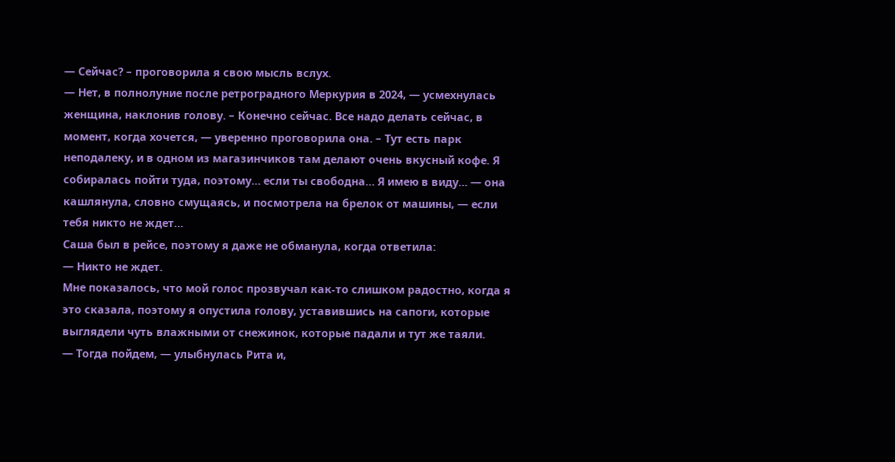— Сейчас? – проговорила я свою мысль вслух.
— Нет, в полнолуние после ретроградного Меркурия в 2024, — усмехнулась женщина, наклонив голову. – Конечно сейчас. Все надо делать сейчас, в момент, когда хочется, — уверенно проговорила она. – Тут есть парк неподалеку, и в одном из магазинчиков там делают очень вкусный кофе. Я собиралась пойти туда, поэтому… если ты свободна… Я имею в виду… — она кашлянула, словно смущаясь, и посмотрела на брелок от машины, — если тебя никто не ждет…
Саша был в рейсе, поэтому я даже не обманула, когда ответила:
— Никто не ждет.
Мне показалось, что мой голос прозвучал как-то слишком радостно, когда я это сказала, поэтому я опустила голову, уставившись на сапоги, которые выглядели чуть влажными от снежинок, которые падали и тут же таяли.
— Тогда пойдем, — улыбнулась Рита и,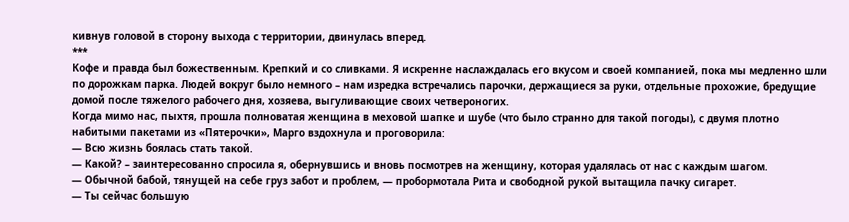кивнув головой в сторону выхода с территории, двинулась вперед.
***
Кофе и правда был божественным. Крепкий и со сливками. Я искренне наслаждалась его вкусом и своей компанией, пока мы медленно шли по дорожкам парка. Людей вокруг было немного – нам изредка встречались парочки, держащиеся за руки, отдельные прохожие, бредущие домой после тяжелого рабочего дня, хозяева, выгуливающие своих четвероногих.
Когда мимо нас, пыхтя, прошла полноватая женщина в меховой шапке и шубе (что было странно для такой погоды), с двумя плотно набитыми пакетами из «Пятерочки», Марго вздохнула и проговорила:
— Всю жизнь боялась стать такой.
— Какой? – заинтересованно спросила я, обернувшись и вновь посмотрев на женщину, которая удалялась от нас с каждым шагом.
— Обычной бабой, тянущей на себе груз забот и проблем, — пробормотала Рита и свободной рукой вытащила пачку сигарет.
— Ты сейчас большую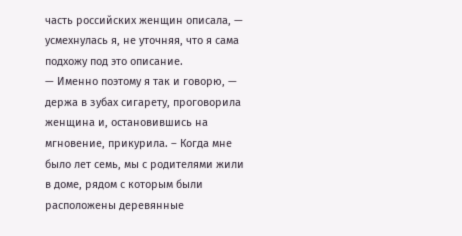часть российских женщин описала, — усмехнулась я, не уточняя, что я сама подхожу под это описание.
— Именно поэтому я так и говорю, — держа в зубах сигарету, проговорила женщина и, остановившись на мгновение, прикурила. – Когда мне было лет семь, мы с родителями жили в доме, рядом с которым были расположены деревянные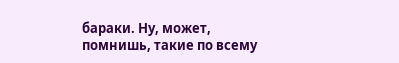бараки. Ну, может, помнишь, такие по всему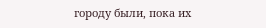городу были, пока их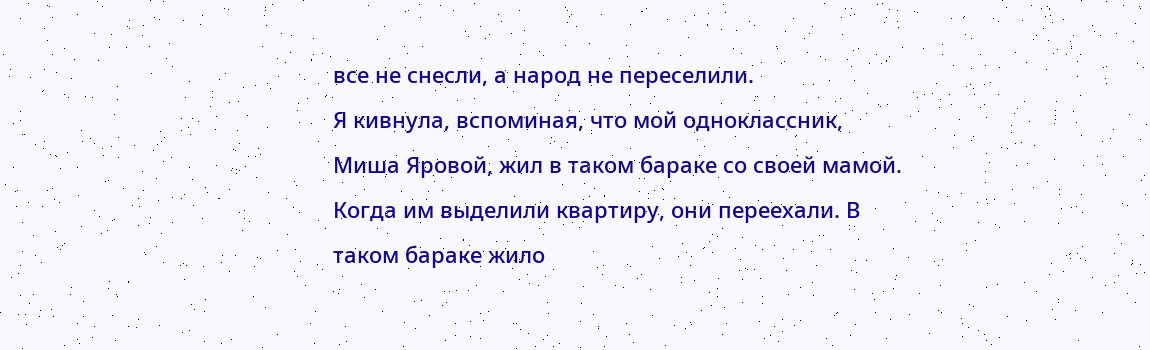все не снесли, а народ не переселили.
Я кивнула, вспоминая, что мой одноклассник, Миша Яровой, жил в таком бараке со своей мамой. Когда им выделили квартиру, они переехали. В таком бараке жило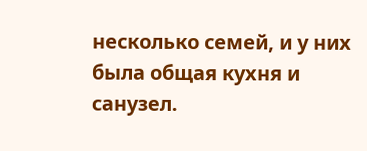несколько семей, и у них была общая кухня и санузел.